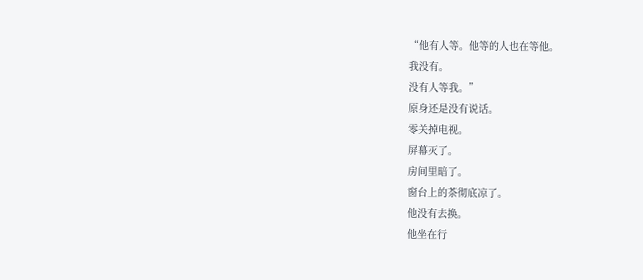“他有人等。他等的人也在等他。
我没有。
没有人等我。”
原身还是没有说话。
零关掉电视。
屏幕灭了。
房间里暗了。
窗台上的茶彻底凉了。
他没有去换。
他坐在行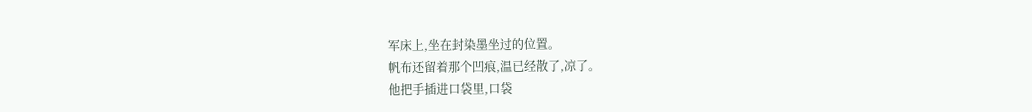军床上,坐在封染墨坐过的位置。
帆布还留着那个凹痕,温已经散了,凉了。
他把手插进口袋里,口袋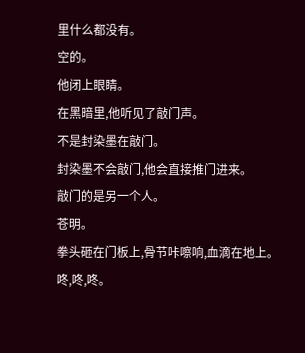里什么都没有。
空的。
他闭上眼睛。
在黑暗里,他听见了敲门声。
不是封染墨在敲门。
封染墨不会敲门,他会直接推门进来。
敲门的是另一个人。
苍明。
拳头砸在门板上,骨节咔嚓响,血滴在地上。
咚,咚,咚。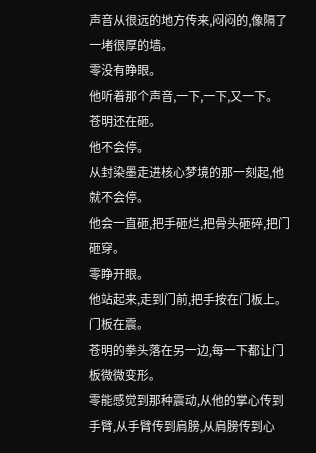声音从很远的地方传来,闷闷的,像隔了一堵很厚的墙。
零没有睁眼。
他听着那个声音,一下,一下,又一下。
苍明还在砸。
他不会停。
从封染墨走进核心梦境的那一刻起,他就不会停。
他会一直砸,把手砸烂,把骨头砸碎,把门砸穿。
零睁开眼。
他站起来,走到门前,把手按在门板上。
门板在震。
苍明的拳头落在另一边,每一下都让门板微微变形。
零能感觉到那种震动,从他的掌心传到手臂,从手臂传到肩膀,从肩膀传到心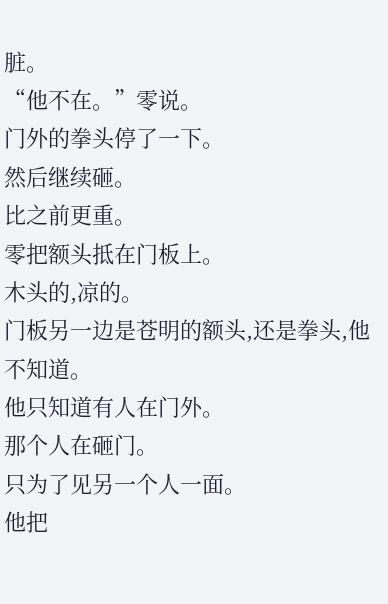脏。
“他不在。”零说。
门外的拳头停了一下。
然后继续砸。
比之前更重。
零把额头抵在门板上。
木头的,凉的。
门板另一边是苍明的额头,还是拳头,他不知道。
他只知道有人在门外。
那个人在砸门。
只为了见另一个人一面。
他把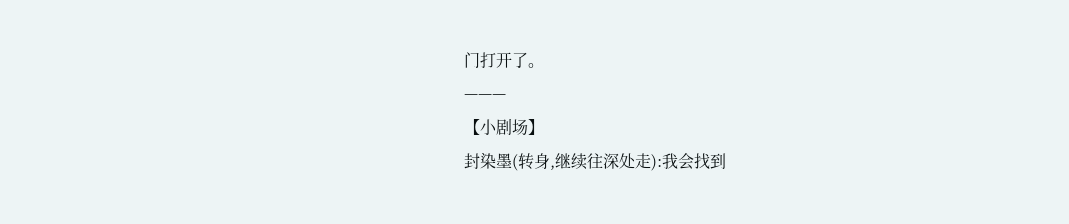门打开了。
———
【小剧场】
封染墨(转身,继续往深处走):我会找到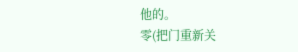他的。
零(把门重新关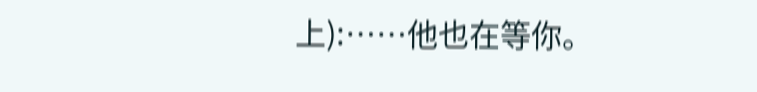上):……他也在等你。